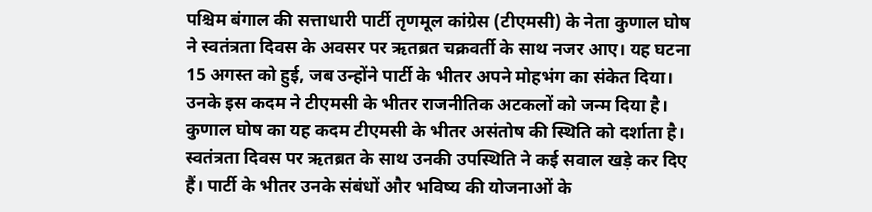पश्चिम बंगाल की सत्ताधारी पार्टी तृणमूल कांग्रेस (टीएमसी) के नेता कुणाल घोष ने स्वतंत्रता दिवस के अवसर पर ऋतब्रत चक्रवर्ती के साथ नजर आए। यह घटना 15 अगस्त को हुई, जब उन्होंने पार्टी के भीतर अपने मोहभंग का संकेत दिया। उनके इस कदम ने टीएमसी के भीतर राजनीतिक अटकलों को जन्म दिया है।
कुणाल घोष का यह कदम टीएमसी के भीतर असंतोष की स्थिति को दर्शाता है। स्वतंत्रता दिवस पर ऋतब्रत के साथ उनकी उपस्थिति ने कई सवाल खड़े कर दिए हैं। पार्टी के भीतर उनके संबंधों और भविष्य की योजनाओं के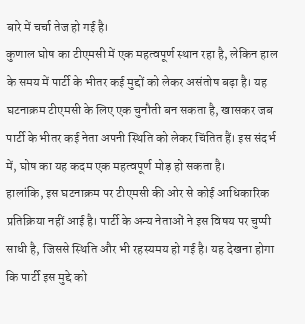बारे में चर्चा तेज हो गई है।
कुणाल घोष का टीएमसी में एक महत्वपूर्ण स्थान रहा है, लेकिन हाल के समय में पार्टी के भीतर कई मुद्दों को लेकर असंतोष बढ़ा है। यह घटनाक्रम टीएमसी के लिए एक चुनौती बन सकता है, खासकर जब पार्टी के भीतर कई नेता अपनी स्थिति को लेकर चिंतित हैं। इस संदर्भ में, घोष का यह कदम एक महत्वपूर्ण मोड़ हो सकता है।
हालांकि, इस घटनाक्रम पर टीएमसी की ओर से कोई आधिकारिक प्रतिक्रिया नहीं आई है। पार्टी के अन्य नेताओं ने इस विषय पर चुप्पी साधी है, जिससे स्थिति और भी रहस्यमय हो गई है। यह देखना होगा कि पार्टी इस मुद्दे को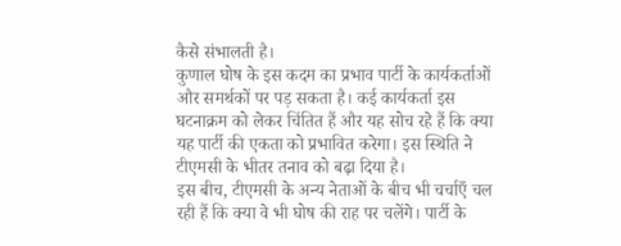कैसे संभालती है।
कुणाल घोष के इस कदम का प्रभाव पार्टी के कार्यकर्ताओं और समर्थकों पर पड़ सकता है। कई कार्यकर्ता इस घटनाक्रम को लेकर चिंतित हैं और यह सोच रहे हैं कि क्या यह पार्टी की एकता को प्रभावित करेगा। इस स्थिति ने टीएमसी के भीतर तनाव को बढ़ा दिया है।
इस बीच, टीएमसी के अन्य नेताओं के बीच भी चर्चाएँ चल रही हैं कि क्या वे भी घोष की राह पर चलेंगे। पार्टी के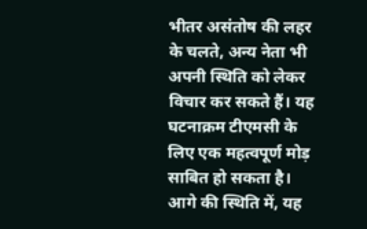भीतर असंतोष की लहर के चलते, अन्य नेता भी अपनी स्थिति को लेकर विचार कर सकते हैं। यह घटनाक्रम टीएमसी के लिए एक महत्वपूर्ण मोड़ साबित हो सकता है।
आगे की स्थिति में, यह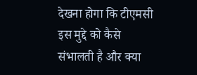देखना होगा कि टीएमसी इस मुद्दे को कैसे संभालती है और क्या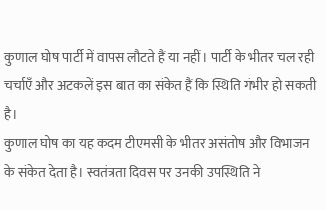कुणाल घोष पार्टी में वापस लौटते हैं या नहीं। पार्टी के भीतर चल रही चर्चाएँ और अटकलें इस बात का संकेत हैं कि स्थिति गंभीर हो सकती है।
कुणाल घोष का यह कदम टीएमसी के भीतर असंतोष और विभाजन के संकेत देता है। स्वतंत्रता दिवस पर उनकी उपस्थिति ने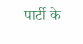पार्टी के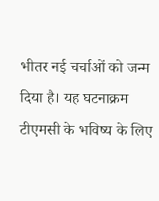भीतर नई चर्चाओं को जन्म दिया है। यह घटनाक्रम टीएमसी के भविष्य के लिए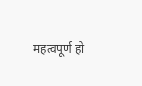महत्वपूर्ण हो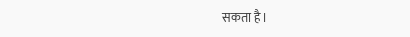सकता है।